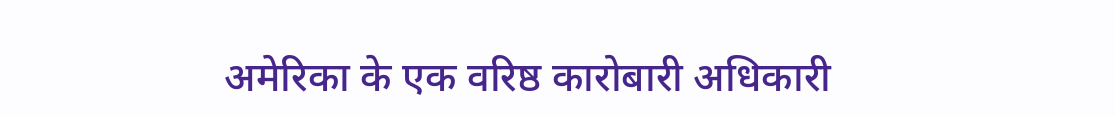अमेरिका के एक वरिष्ठ कारोबारी अधिकारी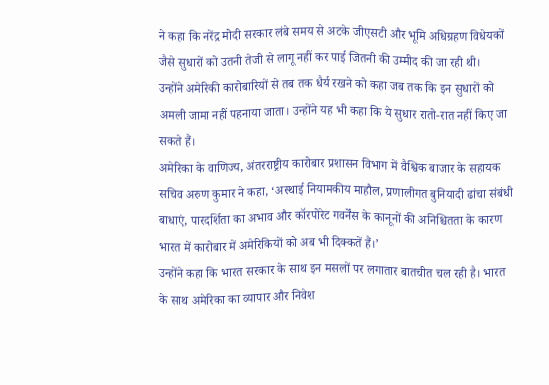ने कहा कि नरेंद्र मोदी सरकार लंबे समय से अटके जीएसटी और भूमि अधिग्रहण विधेयकों जैसे सुधारों को उतनी तेजी से लागू नहीं कर पाई जितनी की उम्मीद की जा रही थी।
उन्होंने अमेरिकी कारोबारियों से तब तक धैर्य रखने को कहा जब तक कि इन सुधारों को अमली जामा नहीं पहनाया जाता। उन्होंने यह भी कहा कि ये सुधार रातो-रात नहीं किए जा सकते हैं।
अमेरिका के वाणिज्य, अंतरराष्ट्रीय कारोबार प्रशासन विभाग में वैश्विक बाजार के सहायक सचिव अरुण कुमार ने कहा, ‘अस्थाई नियामकीय माहौल, प्रणालीगत बुनियादी ढांचा संबंधी बाधाएं, पारदर्शिता का अभाव और कॉरपोरेट गवर्नेंस के कानूनों की अनिश्चितता के कारण भारत में कारोबार में अमेरिकियों को अब भी दिक्कतें हैं।’
उन्होंने कहा कि भारत सरकार के साथ इन मसलों पर लगातार बातचीत चल रही है। भारत के साथ अमेरिका का व्यापार और निवेश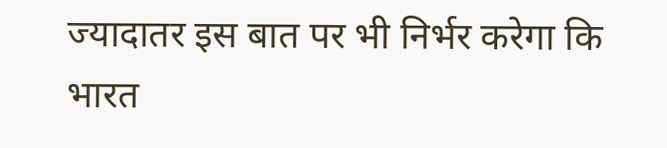ज्यादातर इस बात पर भी निर्भर करेगा कि भारत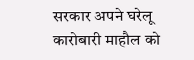सरकार अपने घरेलू कारोबारी माहौल को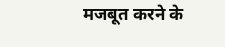मजबूत करने के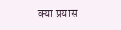क्या प्रयास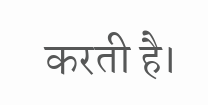करती है।